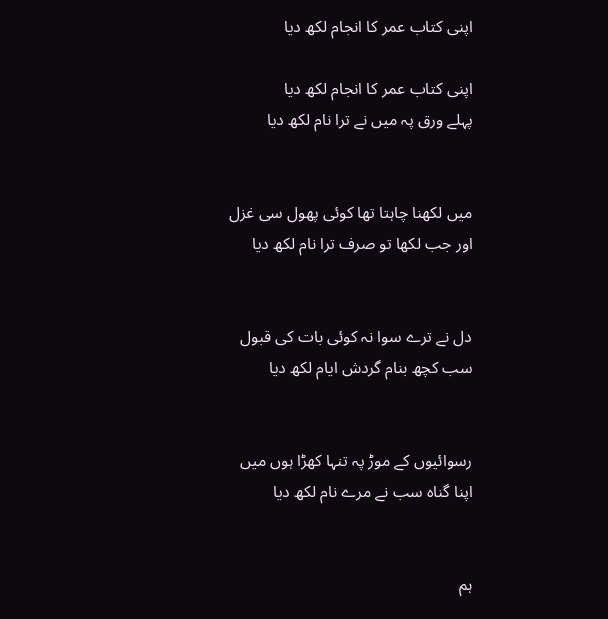اپنی کتاب عمر کا انجام لکھ دیا

اپنی کتاب عمر کا انجام لکھ دیا
پہلے ورق پہ میں نے ترا نام لکھ دیا


میں لکھنا چاہتا تھا کوئی پھول سی غزل
اور جب لکھا تو صرف ترا نام لکھ دیا


دل نے ترے سوا نہ کوئی بات کی قبول
سب کچھ بنام گردش ایام لکھ دیا


رسوائیوں کے موڑ پہ تنہا کھڑا ہوں میں
اپنا گناہ سب نے مرے نام لکھ دیا


ہم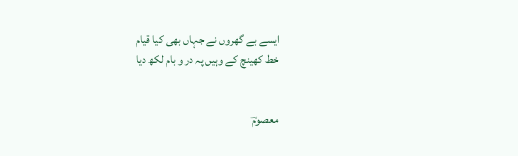ایسے بے گھروں نے جہاں بھی کیا قیام
خط کھینچ کے وہیں پہ در و بام لکھ دیا


معصومؔ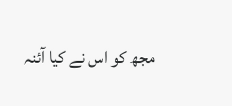مجھ کو اس نے کیا آئنہ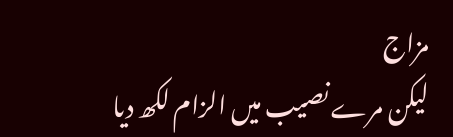مزاج
لیکن مرے نصیب میں الزام لکھ دیا